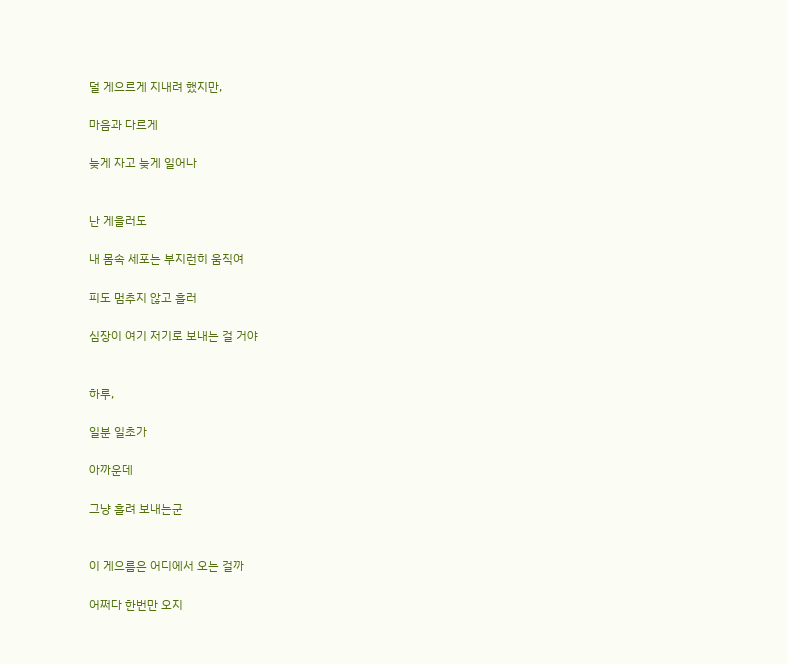덜 게으르게 지내려 했지만,

마음과 다르게

늦게 자고 늦게 일어나


난 게을러도

내 몸속 세포는 부지런히 움직여

피도 멈추지 않고 흘러

심장이 여기 저기로 보내는 걸 거야


하루,

일분 일초가

아까운데

그냥 흘려 보내는군


이 게으름은 어디에서 오는 걸까

어쩌다 한번만 오지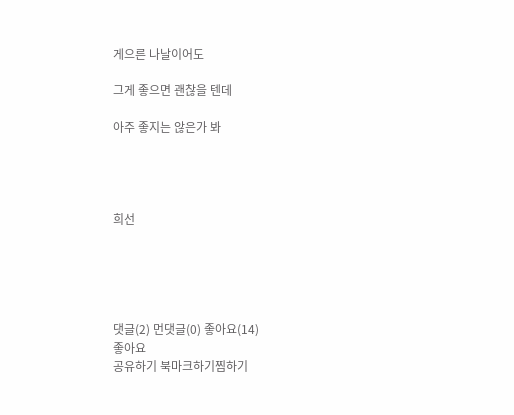게으른 나날이어도

그게 좋으면 괜찮을 텐데

아주 좋지는 않은가 봐




희선





댓글(2) 먼댓글(0) 좋아요(14)
좋아요
공유하기 북마크하기찜하기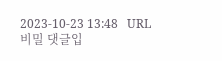2023-10-23 13:48   URL
비밀 댓글입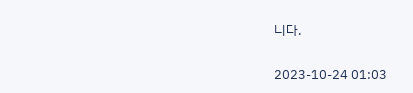니다.

2023-10-24 01:03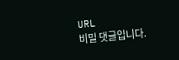URL
비밀 댓글입니다.